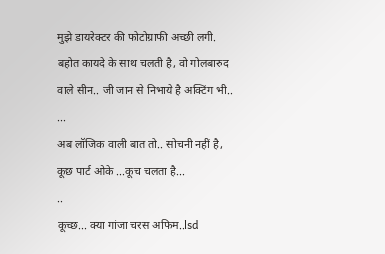मुझे डायरेक्टर की फोटोग्राफी अच्छी लगी.
बहोत कायदे के साथ चलती है, वो गोलबारुद वाले सीन.. जी जान से निभाये है अक्टिंग भी..
...
अब लॉजिक वाली बात तो.. सोचनी नहीं है,
कूछ पार्ट ओके ...कूच चलता है...
..
कूच्छ... क्या गांजा चरस अफिम..lsd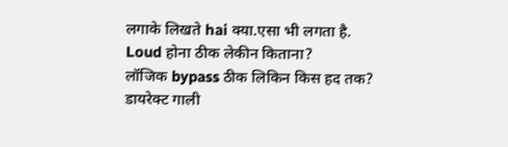लगाके लिखते hai क्या.एसा भी लगता है.
Loud होना ठीक लेकीन किताना?
लॉजिक bypass ठीक लिकिन किस हद तक?
डायरेक्ट गाली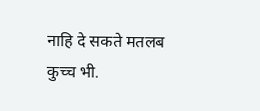नाहि दे सकते मतलब कुच्च भी.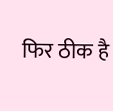फिर ठीक है